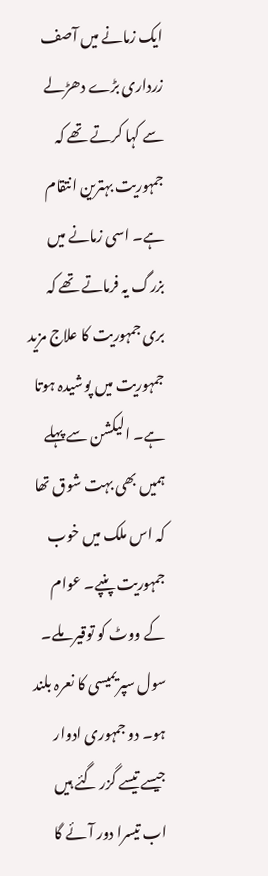ایک زمانے میں آصف زرداری بڑے دھڑلے سے کہا کرتے تھے کہ جمہوریت بہترین انتقام ہے۔ اسی زمانے میں بزرگ یہ فرماتے تھے کہ بری جمہوریت کا علاج مزید جمہوریت میں پوشیدہ ہوتا ہے۔ الیکشن سے پہلے ہمیں بھی بہت شوق تھا کہ اس ملک میں خوب جمہوریت پنپے۔ عوام کے ووٹ کو توقیر ملے۔ سول سپریمیسی کا نعرہ بلند ہو۔ دو جمہوری ادوار جیسے تیسے گزر گئے ہیں اب تیسرا دور آئے گا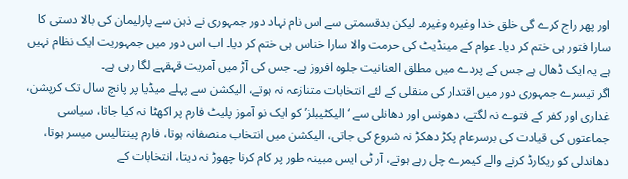اور پھر راج کرے گی خلق خدا وغیرہ وغیرہ۔ لیکن بدقسمتی سے اس نام نہاد دور جمہوری نے ذہن سے پارلیمان کی بالا دستی کا سارا فتور ہی ختم کر دیا۔ عوام کے مینڈیٹ کی حرمت والا سارا خناس ہی ختم کر دیا۔ اب اس دور میں جمہوریت ایک نظام نہیں ہے یہ ایک ڈھال ہے جس کے پردے میں مطلق العنانیت جلوہ افروز ہے۔ جس کی آڑ میں آمریت قہقہے لگا رہی ہے۔
اگر تیسرے جمہوری دور میں اقتدار کی منقلی کے لئے انتخابات متنازعہ نہ ہوتے، الیکشن سے پہلے میڈیا پر پانچ سال تک کرپشن، غداری اور کفر کے فتوے نہ لگتے، دھونس اور دھانلی سے ‘الیکٹیبلز’ کو ایک نو آموز پلیٹ فارم پر اکھٹا نہ کیا جاتا، سیاسی جماعتوں کی قیادت کی برسرعام پکڑ دھکڑ نہ شروع کی جاتی، الیکشن میں انتخاب منصفانہ ہوتا، فارم پینتالیس میسر ہوتا، دھاندلی کو ریکارڈ کرنے والے کیمرے چل رہے ہوتے، آر ٹی ایس مبینہ طور پر کام کرنا چھوڑ نہ دیتا، انتخابات کے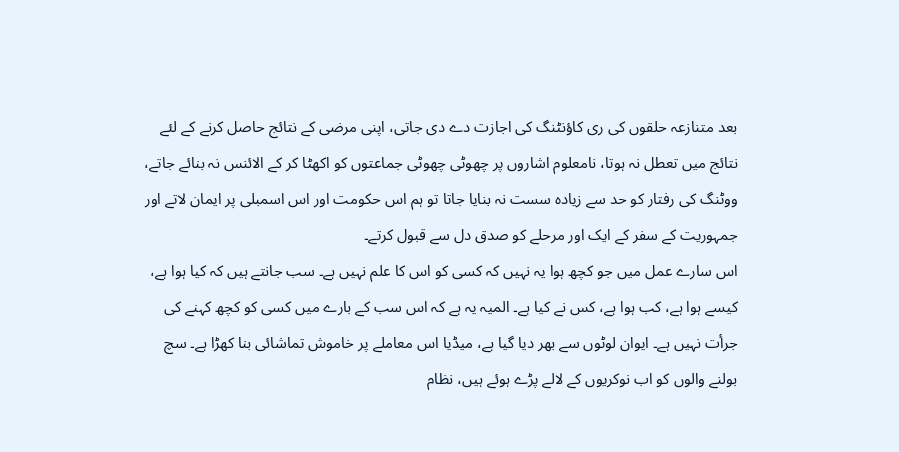بعد متنازعہ حلقوں کی ری کاؤنٹنگ کی اجازت دے دی جاتی، اپنی مرضی کے نتائج حاصل کرنے کے لئے نتائج میں تعطل نہ ہوتا، نامعلوم اشاروں پر چھوٹی چھوٹی جماعتوں کو اکھٹا کر کے الائنس نہ بنائے جاتے، ووٹنگ کی رفتار کو حد سے زیادہ سست نہ بنایا جاتا تو ہم اس حکومت اور اس اسمبلی پر ایمان لاتے اور جمہوریت کے سفر کے ایک اور مرحلے کو صدق دل سے قبول کرتے۔
اس سارے عمل میں جو کچھ ہوا یہ نہیں کہ کسی کو اس کا علم نہیں ہے۔ سب جانتے ہیں کہ کیا ہوا ہے، کیسے ہوا ہے، کب ہوا ہے، کس نے کیا ہے۔ المیہ یہ ہے کہ اس سب کے بارے میں کسی کو کچھ کہنے کی جرأت نہیں ہے۔ ایوان لوٹوں سے بھر دیا گیا ہے، میڈیا اس معاملے پر خاموش تماشائی بنا کھڑا ہے۔ سچ بولنے والوں کو اب نوکریوں کے لالے پڑے ہوئے ہیں، نظام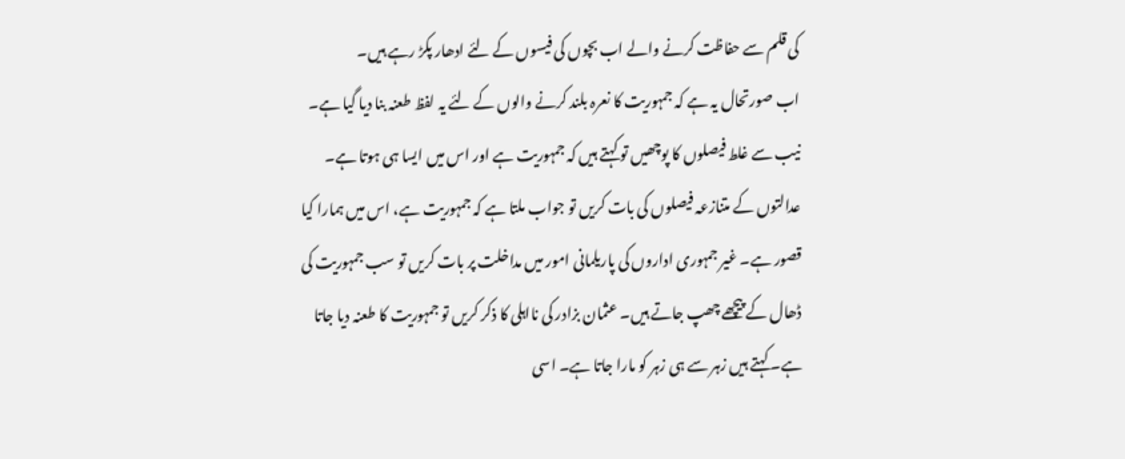کی قلم سے حفاظت کرنے والے اب بچوں کی فیسوں کے لئے ادھار پکڑ رہے ہیں۔
اب صورتحال یہ ہے کہ جمہوریت کا نعرہ بلند کرنے والوں کے لئے یہ لفظ طعنہ بنا دیا گیا ہے۔ نیب سے غلط فیصلوں کا پوچھیں تو کہتے ہیں کہ جمہوریت ہے اور اس میں ایسا ہی ہوتا ہے۔ عدالتوں کے متنازعہ فیصلوں کی بات کریں تو جواب ملتا ہے کہ جمہوریت ہے، اس میں ہمارا کیا قصور ہے۔ غیر جمہوری اداروں کی پاریلمانی امور میں مداخلت پر بات کریں تو سب جمہوریت کی ڈھال کے پیچھے چھپ جاتے ہیں۔ عثمان بزادر کی نااہلی کا ذکر کریں تو جمہوریت کا طعنہ دیا جاتا ہے۔ کہتے ہیں زہر سے ہی زہر کو مارا جاتا ہے۔ اسی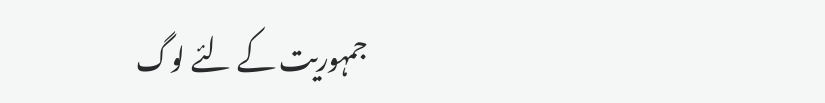جمہوریت کے لئے لوگ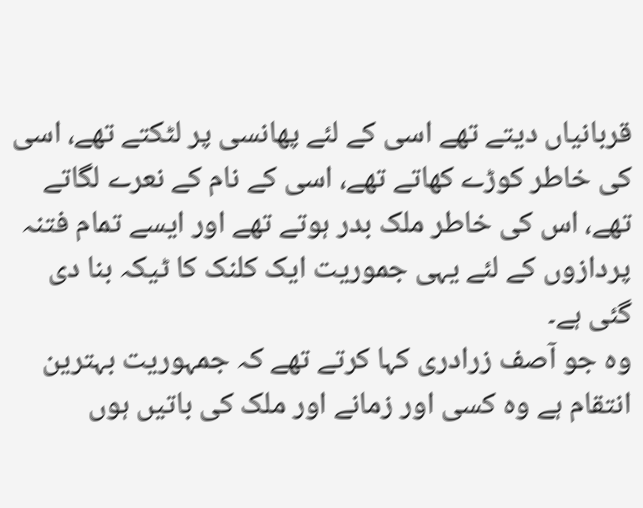قربانیاں دیتے تھے اسی کے لئے پھانسی پر لٹکتے تھے، اسی کی خاطر کوڑے کھاتے تھے، اسی کے نام کے نعرے لگاتے تھے، اس کی خاطر ملک بدر ہوتے تھے اور ایسے تمام فتنہ پردازوں کے لئے یہی جموریت ایک کلنک کا ٹیکہ بنا دی گئی ہے۔
وہ جو آصف زرادری کہا کرتے تھے کہ جمہوریت بہترین انتقام ہے وہ کسی اور زمانے اور ملک کی باتیں ہوں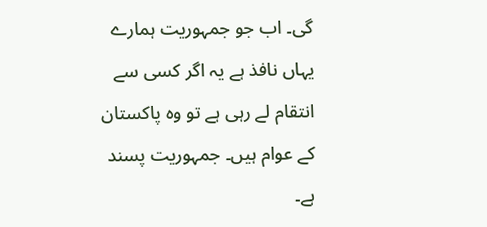گی۔ اب جو جمہوریت ہمارے یہاں نافذ ہے یہ اگر کسی سے انتقام لے رہی ہے تو وہ پاکستان کے عوام ہیں۔ جمہوریت پسند ہے۔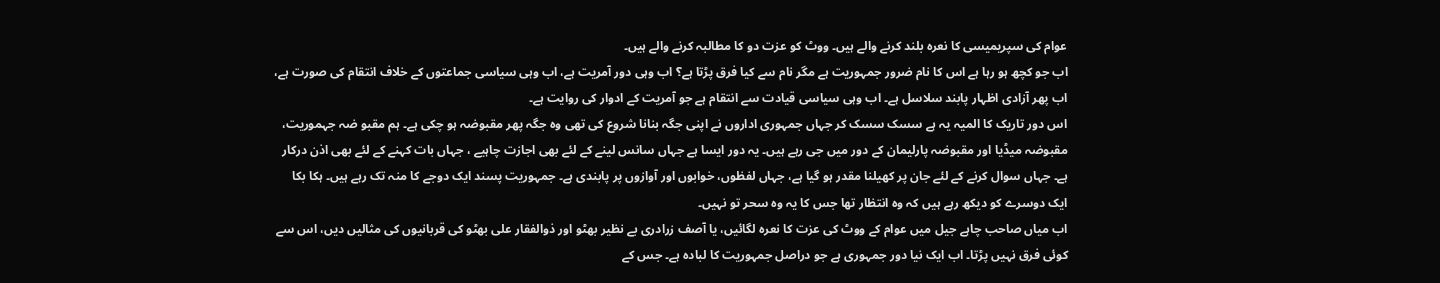عوام کی سپریمیسی کا نعرہ بلند کرنے والے ہیں۔ ووٹ کو عزت دو کا مطالبہ کرنے والے ہیں۔
اب جو کچھ ہو رہا ہے اس کا نام ضرور جمہوریت ہے مگر نام سے کیا فرق پڑتا ہے؟ اب وہی دور آمریت ہے، اب وہی سیاسی جماعتوں کے خلاف انتقام کی صورت ہے، اب پھر آزادی اظہار پابند سلاسل ہے۔ اب وہی سیاسی قیادت سے انتقام ہے جو آمریت کے ادوار کی روایت ہے۔
اس دور تاریک کا المیہ یہ ہے سسک سسک کر جہاں جمہوری اداروں نے اپنی جگہ بنانا شروع کی تھی وہ جگہ پھر مقبوضہ ہو چکی ہے۔ ہم مقبو ضہ جہموریت، مقبوضہ میڈیا اور مقبوضہ پارلیمان کے دور میں جی رہے ہیں۔ یہ دور ایسا ہے جہاں سانس لینے کے لئے بھی اجازت چاہیے ، جہاں بات کہنے کے لئے بھی اذن درکار ہے۔ جہاں سوال کرنے کے لئے جان پر کھیلنا مقدر ہو گیا ہے، جہاں لفظوں، خوابوں اور آوازوں پر پابندی ہے۔ جمہوریت پسند ایک دوجے کا منہ تک رہے ہیں۔ ہکا بکا ایک دوسرے کو دیکھ رہے ہیں کہ وہ انتظار تھا جس کا یہ وہ سحر تو نہیں۔
اب میاں صاحب چاہے جیل میں عوام کے ووٹ کی عزت کا نعرہ لگائیں، یا آصف زرادری بے نظیر بھٹو اور ذوالفقار علی بھٹو کی قربانیوں کی مثالیں دیں، اس سے کوئی فرق نہیں پڑتا۔ اب ایک نیا دور جمہوری ہے جو دراصل جمہوریت کا لبادہ ہے۔ جس کے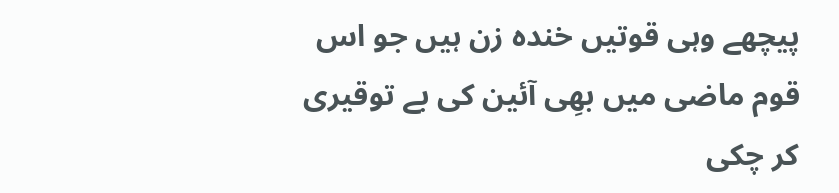پیچھے وہی قوتیں خندہ زن ہیں جو اس قوم ماضی میں بھِی آئین کی بے توقیری کر چکی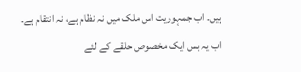ہیں۔ اب جمہوریت اس ملک میں نہ نظام ہے، نہ انتقام ہے۔ اب یہ بس ایک مخصوص حلقے کے لئے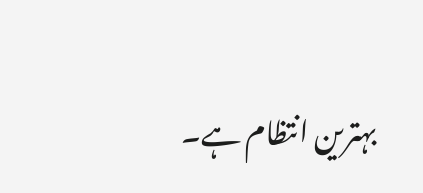بہترین انتظام ہے۔